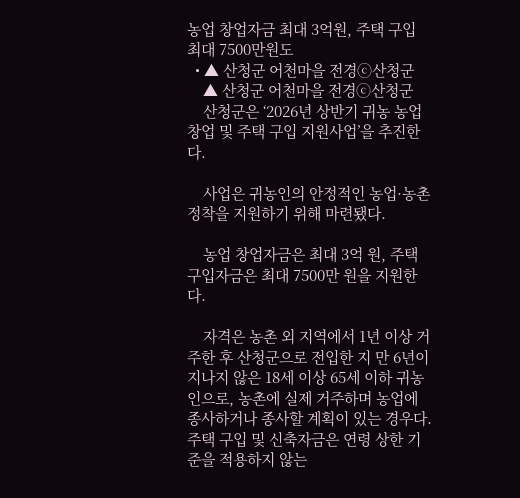농업 창업자금 최대 3억원, 주택 구입 최대 7500만원도
  • ▲ 산청군 어천마을 전경ⓒ산청군
    ▲ 산청군 어천마을 전경ⓒ산청군
    산청군은 ‘2026년 상반기 귀농 농업 창업 및 주택 구입 지원사업’을 추진한다.

    사업은 귀농인의 안정적인 농업·농촌 정착을 지원하기 위해 마련됐다.

    농업 창업자금은 최대 3억 원, 주택 구입자금은 최대 7500만 원을 지원한다.

    자격은 농촌 외 지역에서 1년 이상 거주한 후 산청군으로 전입한 지 만 6년이 지나지 않은 18세 이상 65세 이하 귀농인으로, 농촌에 실제 거주하며 농업에 종사하거나 종사할 계획이 있는 경우다. 주택 구입 및 신축자금은 연령 상한 기준을 적용하지 않는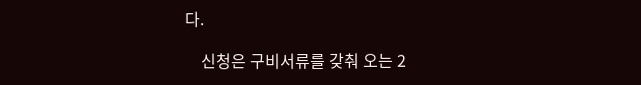다.

    신청은 구비서류를 갖춰 오는 2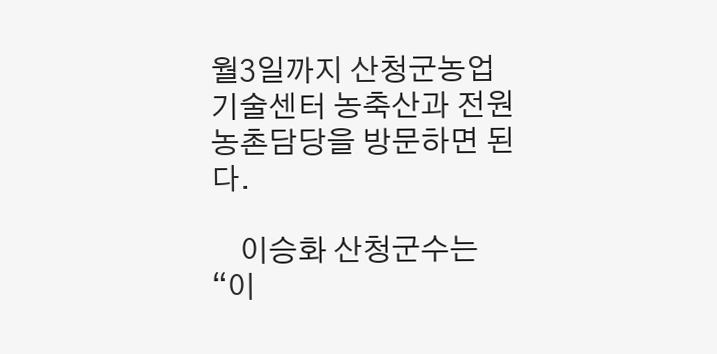월3일까지 산청군농업기술센터 농축산과 전원농촌담당을 방문하면 된다.

    이승화 산청군수는 “이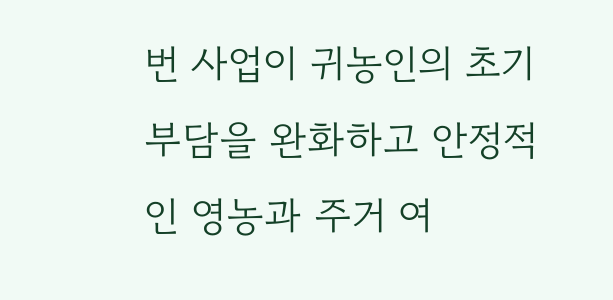번 사업이 귀농인의 초기 부담을 완화하고 안정적인 영농과 주거 여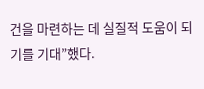건을 마련하는 데 실질적 도움이 되기를 기대”했다.